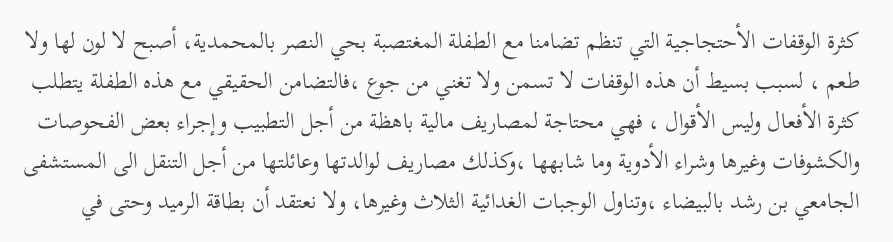كثرة الوقفات الأحتجاجية التي تنظم تضامنا مع الطفلة المغتصبة بحي النصر بالمحمدية، أصبح لا لون لها ولا طعم ، لسبب بسيط أن هذه الوقفات لا تسمن ولا تغني من جوع ،فالتضامن الحقيقي مع هذه الطفلة يتطلب كثرة الأفعال وليس الأقوال ، فهي محتاجة لمصاريف مالية باهظة من أجل التطبيب وإجراء بعض الفحوصات والكشوفات وغيرها وشراء الأدوية وما شابهها ،وكذلك مصاريف لوالدتها وعائلتها من أجل التنقل الى المستشفى الجامعي بن رشد بالبيضاء ،وتناول الوجبات الغدائية الثلاث وغيرها، ولا نعتقد أن بطاقة الرميد وحتى في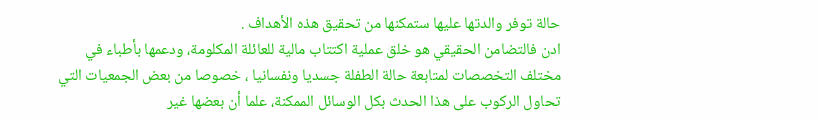حالة توفر والدتها عليها ستمكنها من تحقيق هذه الأهداف .
ادن فالتضامن الحقيقي هو خلق عملية اكتتاب مالية للعائلة المكلومة، ودعمها بأطباء في مختلف التخصصات لمتابعة حالة الطفلة جسديا ونفسانيا ، خصوصا من بعض الجمعيات التي تحاول الركوب على هذا الحدث بكل الوسائل الممكنة، علما أن بعضها غير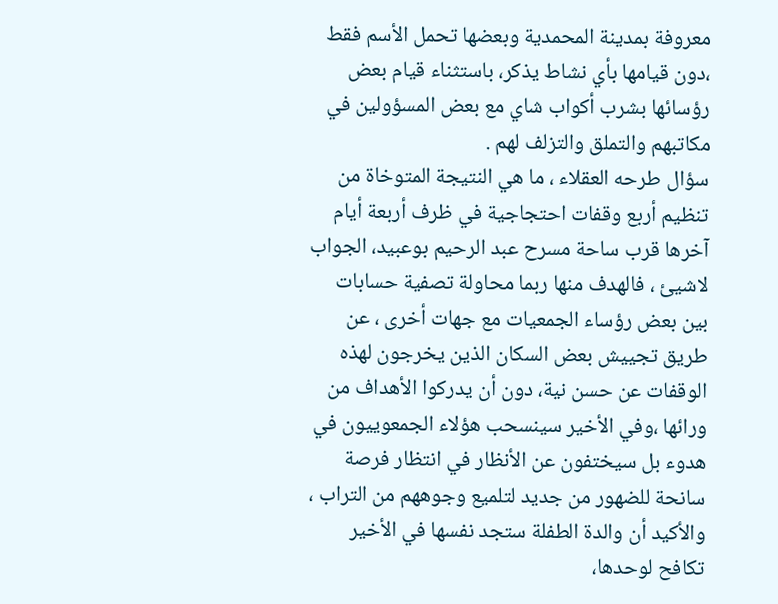معروفة بمدينة المحمدية وبعضها تحمل الأسم فقط ،دون قيامها بأي نشاط يذكر، باستثناء قيام بعض رؤسائها بشرب أكواب شاي مع بعض المسؤولين في مكاتبهم والتملق والتزلف لهم .
سؤال طرحه العقلاء ، ما هي النتيجة المتوخاة من تنظيم أربع وقفات احتجاجية في ظرف أربعة أيام آخرها قرب ساحة مسرح عبد الرحيم بوعبيد، الجواب لاشيئ ، فالهدف منها ربما محاولة تصفية حسابات بين بعض رؤساء الجمعيات مع جهات أخرى ، عن طريق تجييش بعض السكان الذين يخرجون لهذه الوقفات عن حسن نية، دون أن يدركوا الأهداف من ورائها ،وفي الأخير سينسحب هؤلاء الجمعوييون في هدوء بل سيختفون عن الأنظار في انتظار فرصة سانحة للضهور من جديد لتلميع وجوههم من التراب ، والأكيد أن والدة الطفلة ستجد نفسها في الأخير تكافح لوحدها،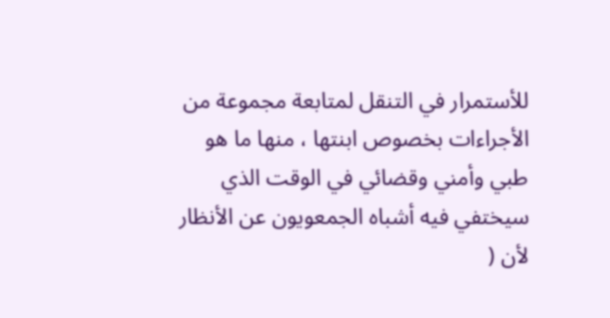للأستمرار في التنقل لمتابعة مجموعة من الأجراءات بخصوص ابنتها ، منها ما هو طبي وأمني وقضائي في الوقت الذي سيختفي فيه أشباه الجمعويون عن الأنظار لأن (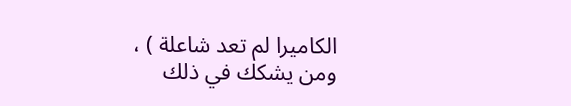الكاميرا لم تعد شاعلة ) ، ومن يشكك في ذلك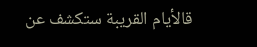قالأيام القريبة ستكشف عن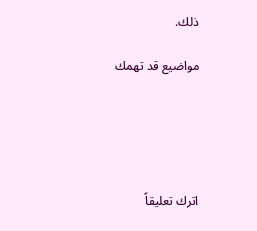ذلك.

مواضيع قد تهمك





اترك تعليقاً